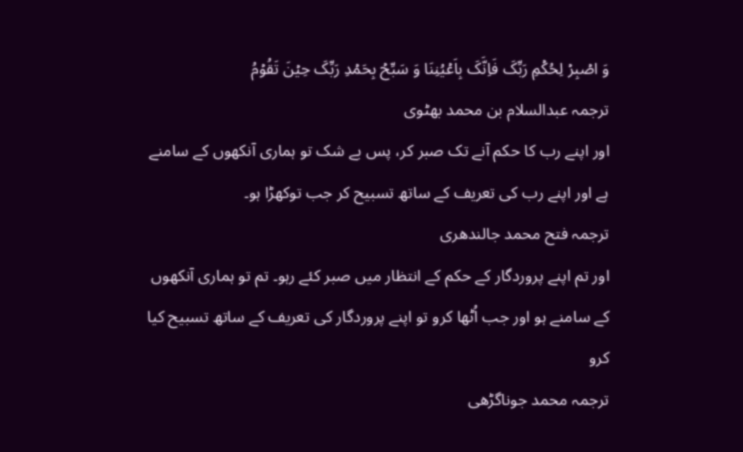وَ اصۡبِرۡ لِحُکۡمِ رَبِّکَ فَاِنَّکَ بِاَعۡیُنِنَا وَ سَبِّحۡ بِحَمۡدِ رَبِّکَ حِیۡنَ تَقُوۡمُ
ترجمہ عبدالسلام بن محمد بھٹوی
اور اپنے رب کا حکم آنے تک صبر کر، پس بے شک تو ہماری آنکھوں کے سامنے ہے اور اپنے رب کی تعریف کے ساتھ تسبیح کر جب توکھڑا ہو۔
ترجمہ فتح محمد جالندھری
اور تم اپنے پروردگار کے حکم کے انتظار میں صبر کئے رہو۔ تم تو ہماری آنکھوں کے سامنے ہو اور جب اُٹھا کرو تو اپنے پروردگار کی تعریف کے ساتھ تسبیح کیا کرو
ترجمہ محمد جوناگڑھی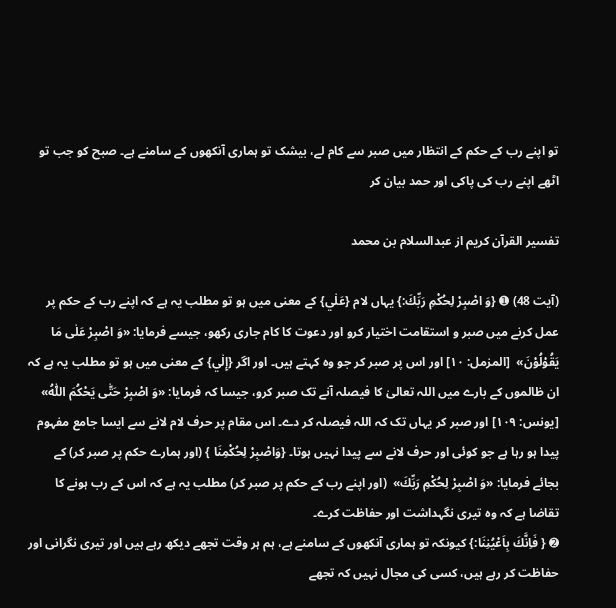تو اپنے رب کے حکم کے انتظار میں صبر سے کام لے، بیشک تو ہماری آنکھوں کے سامنے ہے۔ صبح کو جب تو اٹھے اپنے رب کی پاکی اور حمد بیان کر

تفسیر القرآن کریم از عبدالسلام بن محمد

(آیت 48) ➊ {وَ اصْبِرْ لِحُكْمِ رَبِّكَ:} یہاں لام {عَلٰي} کے معنی میں ہو تو مطلب یہ ہے کہ اپنے رب کے حکم پر عمل کرنے میں صبر و استقامت اختیار کرو اور دعوت کا کام جاری رکھو، جیسے فرمایا: «وَ اصْبِرْ عَلٰى مَا يَقُوْلُوْنَ»  [المزمل: ۱۰] اور اس پر صبر کر جو وہ کہتے ہیں۔ اور اگر {إِلٰي} کے معنی میں ہو تو مطلب یہ ہے کہ ان ظالموں کے بارے میں اللہ تعالیٰ کا فیصلہ آنے تک صبر کرو، جیسا کہ فرمایا: «وَ اصْبِرْ حَتّٰى يَحْكُمَ اللّٰهُ» [یونس: ۱۰۹] اور صبر کر یہاں تک کہ اللہ فیصلہ کر دے۔ اس مقام پر حرف لام لانے سے ایسا جامع مفہوم پیدا ہو رہا ہے جو کوئی اور حرف لانے سے پیدا نہیں ہوتا۔ {وَاصْبِرْ لِحُكْمِنَا } (اور ہمارے حکم پر صبر کر) کے بجائے فرمایا: «وَ اصْبِرْ لِحُكْمِ رَبِّكَ»  (اور اپنے رب کے حکم پر صبر کر) مطلب یہ ہے کہ اس کے رب ہونے کا تقاضا ہے کہ وہ تیری نگہداشت اور حفاظت کرے۔
➋ { فَاِنَّكَ بِاَعْيُنِنَا:} کیونکہ تو ہماری آنکھوں کے سامنے ہے، ہم ہر وقت تجھے دیکھ رہے ہیں اور تیری نگرانی اور حفاظت کر رہے ہیں، کسی کی مجال نہیں کہ تجھے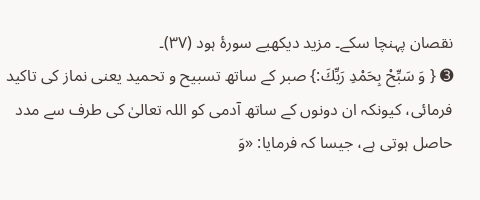نقصان پہنچا سکے۔ مزید دیکھیے سورۂ ہود (۳۷)۔
➌ { وَ سَبِّحْ بِحَمْدِ رَبِّكَ:} صبر کے ساتھ تسبیح و تحمید یعنی نماز کی تاکید فرمائی، کیونکہ ان دونوں کے ساتھ آدمی کو اللہ تعالیٰ کی طرف سے مدد حاصل ہوتی ہے، جیسا کہ فرمایا: «وَ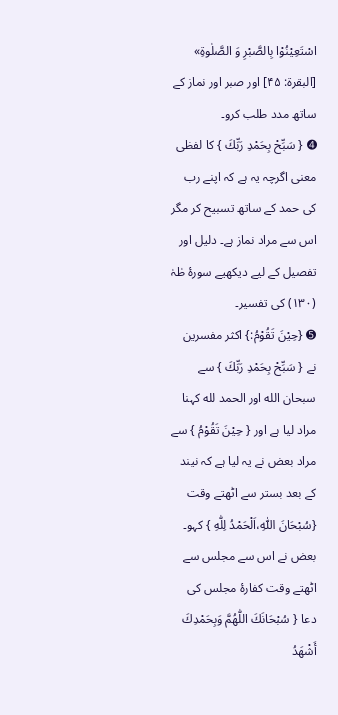اسْتَعِيْنُوْا بِالصَّبْرِ وَ الصَّلٰوةِ» [البقرۃ: ۴۵] اور صبر اور نماز کے ساتھ مدد طلب کرو۔
➍ { سَبِّحْ بِحَمْدِ رَبِّكَ } کا لفظی معنی اگرچہ یہ ہے کہ اپنے رب کی حمد کے ساتھ تسبیح کر مگر اس سے مراد نماز ہے۔ دلیل اور تفصیل کے لیے دیکھیے سورۂ طٰہٰ (۱۳۰) کی تفسیر۔
➎ {حِيْنَ تَقُوْمُ:} اکثر مفسرین نے { سَبِّحْ بِحَمْدِ رَبِّكَ } سے سبحان الله اور الحمد لله کہنا مراد لیا ہے اور { حِيْنَ تَقُوْمُ } سے مراد بعض نے یہ لیا ہے کہ نیند کے بعد بستر سے اٹھتے وقت {سُبْحَانَ اللّٰهِ،اَلْحَمْدُ لِلّٰهِ } کہو۔ بعض نے اس سے مجلس سے اٹھتے وقت کفارۂ مجلس کی دعا { سُبْحَانَكَ اللّٰهُمَّ وَبِحَمْدِكَ أَشْهَدُ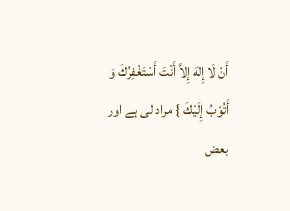أَنْ لَا إِلٰهَ إِلاَّ أَنْتَ أَسْتَغْفِرُكَ وَ أَتُوْبُ إِلَيْكَ } مراد لی ہے اور بعض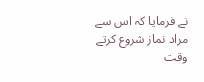نے فرمایا کہ اس سے مراد نماز شروع کرتے وقت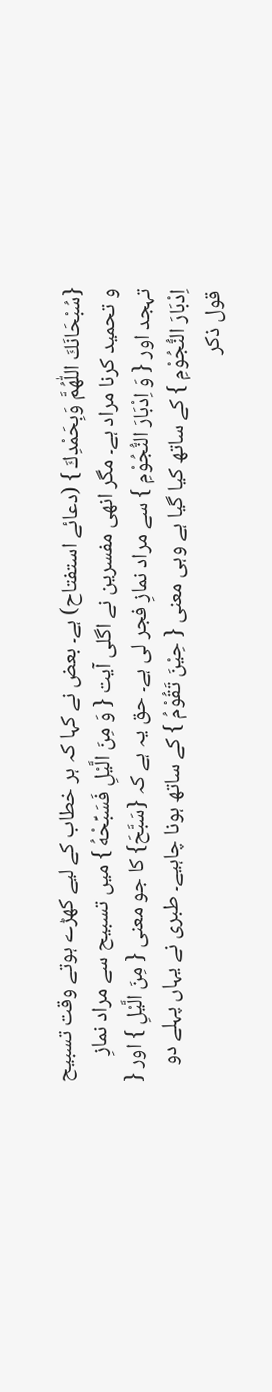{سُبْحَانَكَ اللّٰهُمَّ وَبِحَمْدِكَ } (دعائے استفتاح) ہے۔ بعض نے کہا کہ ہر خطاب کے لیے کھڑے ہوتے وقت تسبیح و تحمید کرنا مراد ہے۔ مگر انھی مفسرین نے اگلی آیت { وَ مِنَ الَّيْلِ فَسَبِّحْهُ } میں تسبیح سے مراد نمازِ تہجد اور { وَ اِدْبَارَ النُّجُوْمِ } سے مراد نمازِ فجر لی ہے۔ حق یہ ہے کہ {سَبَّحَ} کا جو معنی { مِنَ الَّيْلِ } اور { اِدْبَارَ النُّجُوْمِ } کے ساتھ کیا گیا ہے وہی معنی { حِيْنَ تَقُوْمُ } کے ساتھ ہونا چاہیے۔ طبری نے یہاں پہلے دو قول ذکر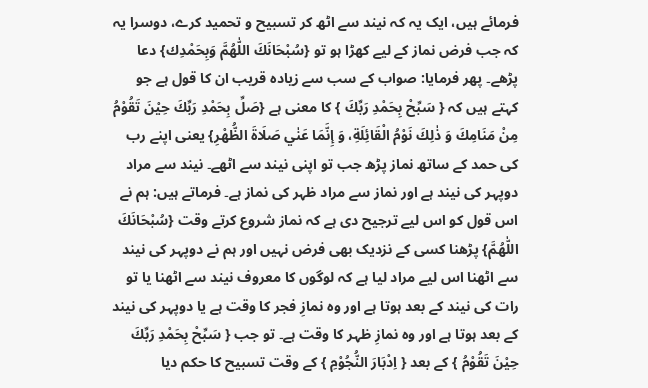فرمائے ہیں، ایک یہ کہ نیند سے اٹھ کر تسبیح و تحمید کرے، دوسرا یہ کہ جب فرض نماز کے لیے کھڑا ہو تو {سُبْحَانَكَ اللّٰهُمَّ وَبِحَمْدِك} دعا پڑھے۔ پھر فرمایا: صواب کے سب سے زیادہ قریب ان کا قول ہے جو کہتے ہیں کہ { سَبِّحْ بِحَمْدِ رَبِّكَ } کا معنی ہے {صَلِّ بِحَمْدِ رَبِّكَ حِيْنَ تَقُوْمُ مِنْ مَنَامِكَ وَ ذٰلِكَ نَوْمُ الْقَائِلَةِ، وَ إِنَّمَا عَنٰي صَلَاةَ الظُّهْرِ} یعنی اپنے رب کی حمد کے ساتھ نماز پڑھ جب تو اپنی نیند سے اٹھے۔ نیند سے مراد دوپہر کی نیند ہے اور نماز سے مراد ظہر کی نماز ہے۔ فرماتے ہیں: ہم نے اس قول کو اس لیے ترجیح دی ہے کہ نماز شروع کرتے وقت {سُبْحَانَكَ اللّٰهُمَّ} پڑھنا کسی کے نزدیک بھی فرض نہیں اور ہم نے دوپہر کی نیند سے اٹھنا اس لیے مراد لیا ہے کہ لوگوں کا معروف نیند سے اٹھنا یا تو رات کی نیند کے بعد ہوتا ہے اور وہ نمازِ فجر کا وقت ہے یا دوپہر کی نیند کے بعد ہوتا ہے اور وہ نمازِ ظہر کا وقت ہے۔ تو جب { سَبِّحْ بِحَمْدِ رَبِّكَ حِيْنَ تَقُوْمُ } کے بعد { اِدْبَارَ النُّجُوْمِ } کے وقت تسبیح کا حکم دیا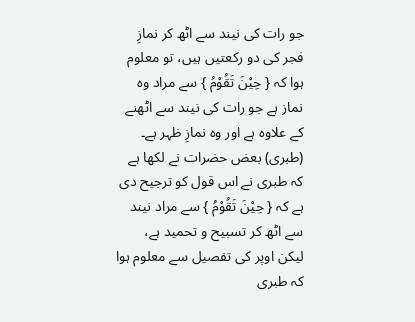جو رات کی نیند سے اٹھ کر نمازِ فجر کی دو رکعتیں ہیں، تو معلوم ہوا کہ { حِيْنَ تَقُوْمُ } سے مراد وہ نماز ہے جو رات کی نیند سے اٹھنے کے علاوہ ہے اور وہ نمازِ ظہر ہے۔ (طبری) بعض حضرات نے لکھا ہے کہ طبری نے اس قول کو ترجیح دی ہے کہ { حِيْنَ تَقُوْمُ } سے مراد نیند سے اٹھ کر تسبیح و تحمید ہے، لیکن اوپر کی تفصیل سے معلوم ہوا کہ طبری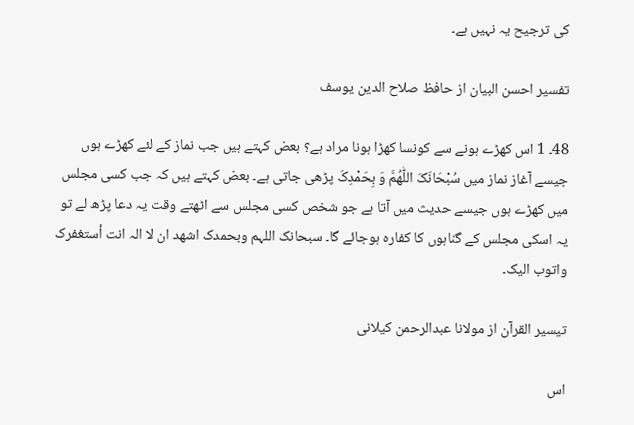کی ترجیح یہ نہیں ہے۔

تفسیر احسن البیان از حافظ صلاح الدین یوسف

48۔ 1 اس کھڑے ہونے سے کونسا کھڑا ہونا مراد ہے؟ بعض کہتے ہیں جب نماز کے لئے کھڑے ہوں جیسے آغاز نماز میں سُبْحَانَکَ اللّٰھُمَّ وَ بِحَمْدِکَ پڑھی جاتی ہے۔ بعض کہتے ہیں کہ جب کسی مجلس میں کھڑے ہوں جیسے حدیث میں آتا ہے جو شخص کسی مجلس سے اٹھتے وقت یہ دعا پڑھ لے تو یہ اسکی مجلس کے گناہوں کا کفارہ ہوجائے گا۔ سبحانک اللہم وبحمدک اشھد ان لا الہ انت أستغفرک واتوب الیک۔

تيسير القرآن از مولانا عبدالرحمن کیلانی

اس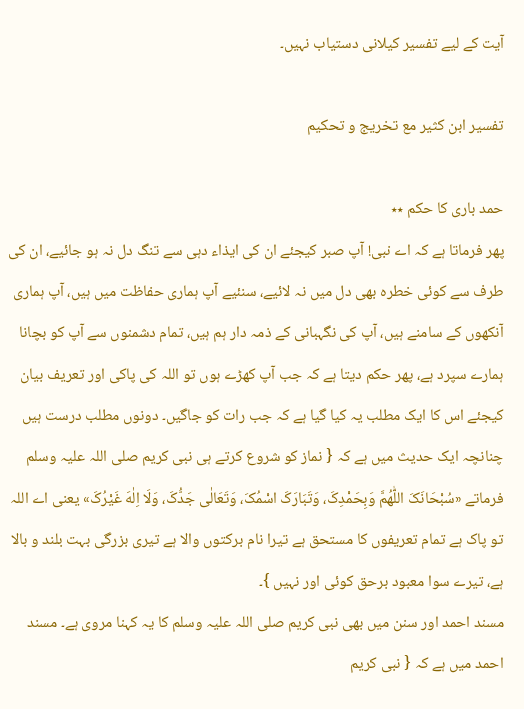آیت کے لیے تفسیر کیلانی دستیاب نہیں۔

تفسیر ابن کثیر مع تخریج و تحکیم

حمد باری کا حکم ٭٭
پھر فرماتا ہے کہ اے نبی! آپ صبر کیجئے ان کی ایذاء دہی سے تنگ دل نہ ہو جائیے، ان کی طرف سے کوئی خطرہ بھی دل میں نہ لائیے، سنئیے آپ ہماری حفاظت میں ہیں، آپ ہماری آنکھوں کے سامنے ہیں، آپ کی نگہبانی کے ذمہ دار ہم ہیں، تمام دشمنوں سے آپ کو بچانا ہمارے سپرد ہے، پھر حکم دیتا ہے کہ جب آپ کھڑے ہوں تو اللہ کی پاکی اور تعریف بیان کیجئے اس کا ایک مطلب یہ کیا گیا ہے کہ جب رات کو جاگیں۔ دونوں مطلب درست ہیں
چنانچہ ایک حدیث میں ہے کہ { نماز کو شروع کرتے ہی نبی کریم صلی اللہ علیہ وسلم فرماتے «سُبْحَانَکَ اللّٰهُمَّ وَبِحَمْدِکَ، وَتَبَارَکَ اسْمُکَ، وَتَعَالٰی جَدُّکَ، وَلَا اِلٰهَ غَيْرُکَ» یعنی اے اللہ تو پاک ہے تمام تعریفوں کا مستحق ہے تیرا نام برکتوں والا ہے تیری بزرگی بہت بلند و بالا ہے، تیرے سوا معبود برحق کوئی اور نہیں }۔
مسند احمد اور سنن میں بھی نبی کریم صلی اللہ علیہ وسلم کا یہ کہنا مروی ہے۔ مسند احمد میں ہے کہ { نبی کریم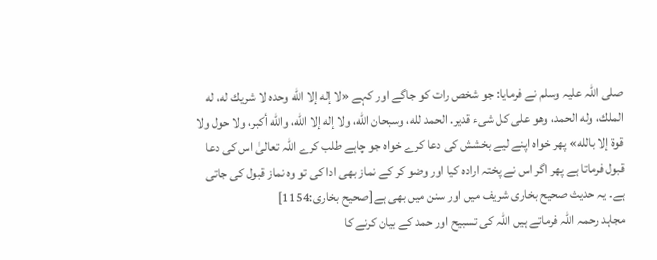صلی اللہ علیہ وسلم نے فرمایا: جو شخص رات کو جاگے اور کہے «لا إله إلا الله وحده لا شريك له، له الملك، وله الحمد، وهو على كل شىء قدير. الحمد لله، وسبحان الله، ولا إله إلا الله، والله أكبر، ولا حول ولا قوة إلا بالله» پھر خواہ اپنے لیے بخشش کی دعا کرے خواہ جو چاہے طلب کرے اللہ تعالیٰ اس کی دعا قبول فرماتا ہے پھر اگر اس نے پختہ ارادہ کیا اور وضو کر کے نماز بھی ادا کی تو وہ نماز قبول کی جاتی ہے۔ یہ حدیث صحیح بخاری شریف میں اور سنن میں بھی ہے[صحیح بخاری:1154]
مجاہد رحمہ اللہ فرماتے ہیں اللہ کی تسبیح اور حمد کے بیان کرنے کا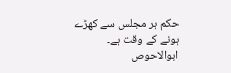حکم ہر مجلس سے کھڑے ہونے کے وقت ہے۔ ابوالاحوص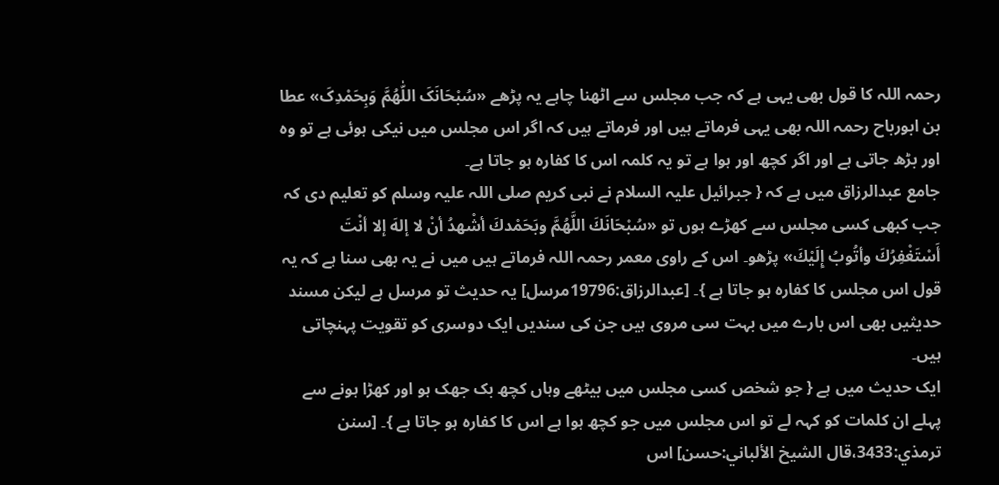رحمہ اللہ کا قول بھی یہی ہے کہ جب مجلس سے اٹھنا چاہے یہ پڑھے «سُبْحَانَکَ اللّٰهُمَّ وَبِحَمْدِکَ» عطا بن ابورباح رحمہ اللہ بھی یہی فرماتے ہیں اور فرماتے ہیں کہ اگر اس مجلس میں نیکی ہوئی ہے تو وہ اور بڑھ جاتی ہے اور اگر کچھ اور ہوا ہے تو یہ کلمہ اس کا کفارہ ہو جاتا ہے۔
جامع عبدالرزاق میں ہے کہ { جبرائیل علیہ السلام نے نبی کریم صلی اللہ علیہ وسلم کو تعلیم دی کہ جب کبھی کسی مجلس سے کھڑے ہوں تو «سُبْحَانَكَ اللَّهُمَّ وبَحَمْدكَ أشْهدُ أنْ لا إلهَ إلا أنْتَ أَسْتَغْفِرُكَ وأتُوبُ إِلَيْكَ» پڑھو۔ اس کے راوی معمر رحمہ اللہ فرماتے ہیں میں نے یہ بھی سنا ہے کہ یہ قول اس مجلس کا کفارہ ہو جاتا ہے }۔ [عبدالرزاق:19796مرسل] یہ حدیث تو مرسل ہے لیکن مسند حدیثیں بھی اس بارے میں بہت سی مروی ہیں جن کی سندیں ایک دوسری کو تقویت پہنچاتی ہیں۔
ایک حدیث میں ہے { جو شخص کسی مجلس میں بیٹھے وہاں کچھ بک جھک ہو اور کھڑا ہونے سے پہلے ان کلمات کو کہہ لے تو اس مجلس میں جو کچھ ہوا ہے اس کا کفارہ ہو جاتا ہے }۔ [سنن ترمذي:3433،قال الشيخ الألباني:حسن] اس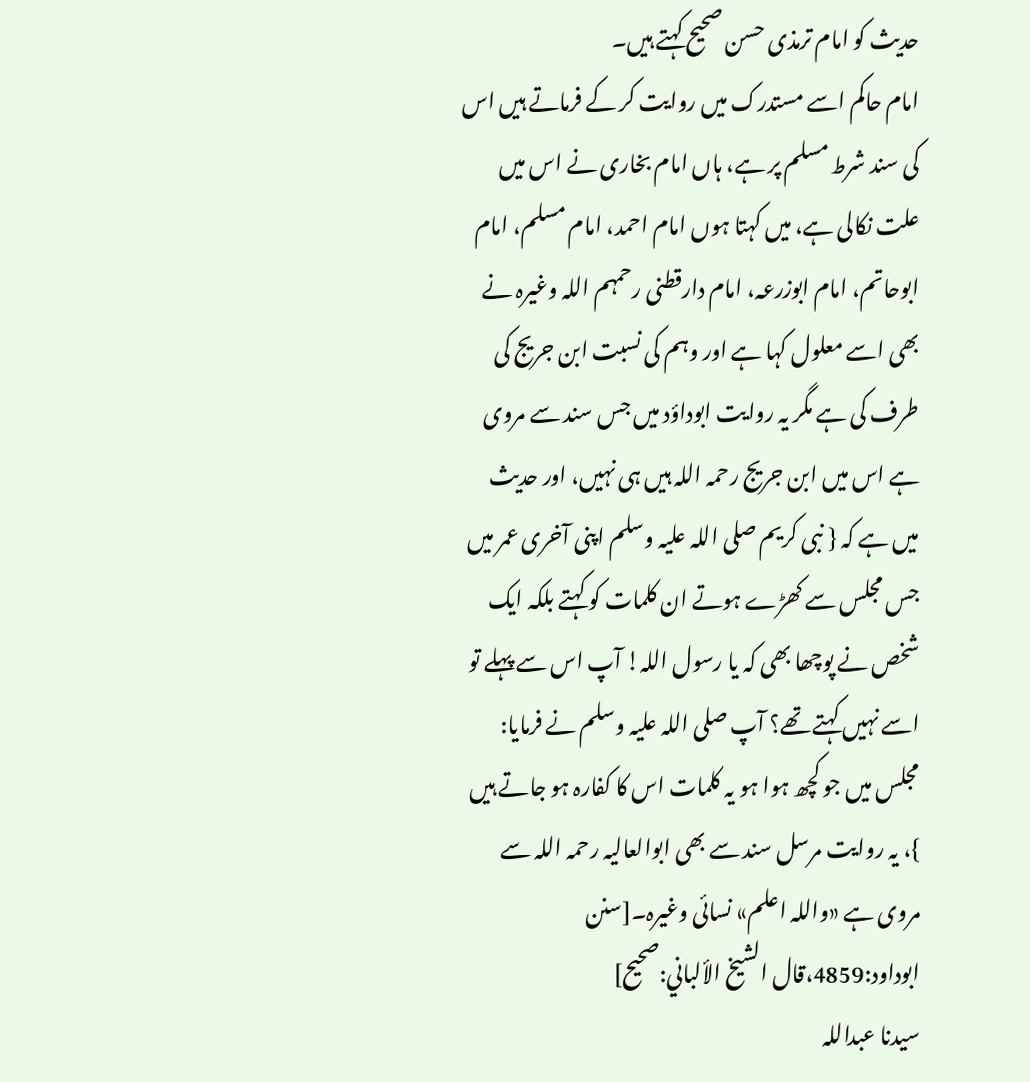حدیث کو امام ترمذی حسن صحیح کہتے ہیں۔
امام حاکم اسے مستدرک میں روایت کر کے فرماتے ہیں اس کی سند شرط مسلم پر ہے، ہاں امام بخاری نے اس میں علت نکالی ہے، میں کہتا ہوں امام احمد، امام مسلم، امام ابوحاتم، امام ابوزرعہ، امام دارقطنی رحمہم اللہ وغیرہ نے بھی اسے معلول کہا ہے اور وہم کی نسبت ابن جریج کی طرف کی ہے مگر یہ روایت ابوداؤد میں جس سند سے مروی ہے اس میں ابن جریج رحمہ اللہ ہیں ہی نہیں، اور حدیث میں ہے کہ { نبی کریم صلی اللہ علیہ وسلم اپنی آخری عمر میں جس مجلس سے کھڑے ہوتے ان کلمات کو کہتے بلکہ ایک شخص نے پوچھا بھی کہ یا رسول اللہ! آپ اس سے پہلے تو اسے نہیں کہتے تھے؟ آپ صلی اللہ علیہ وسلم نے فرمایا: مجلس میں جو کچھ ہوا ہو یہ کلمات اس کا کفارہ ہو جاتے ہیں }، یہ روایت مرسل سند سے بھی ابوالعالیہ رحمہ اللہ سے مروی ہے «واللہ اعلم» نسائی وغیرہ۔[سنن ابوداود:4859،قال الشيخ الألباني:صحیح]
سیدنا عبداللہ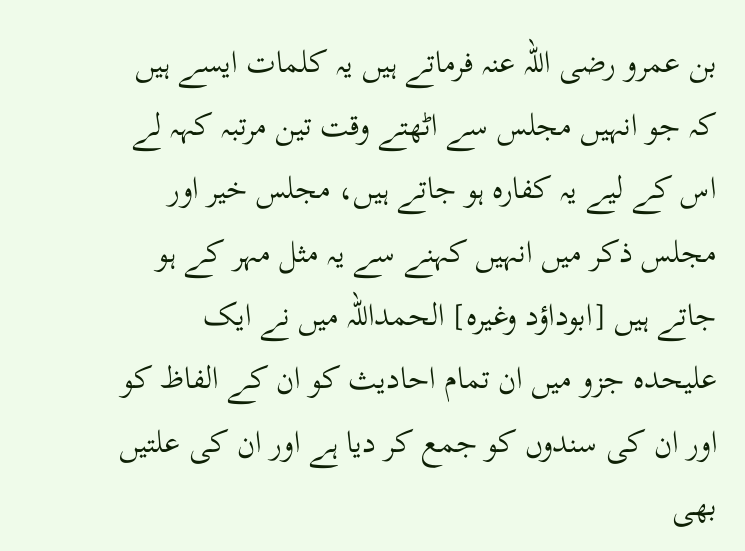بن عمرو رضی اللہ عنہ فرماتے ہیں یہ کلمات ایسے ہیں کہ جو انہیں مجلس سے اٹھتے وقت تین مرتبہ کہہ لے اس کے لیے یہ کفارہ ہو جاتے ہیں، مجلس خیر اور مجلس ذکر میں انہیں کہنے سے یہ مثل مہر کے ہو جاتے ہیں [ابوداؤد وغیرہ] الحمداللہ میں نے ایک علیحدہ جزو میں ان تمام احادیث کو ان کے الفاظ کو اور ان کی سندوں کو جمع کر دیا ہے اور ان کی علتیں بھی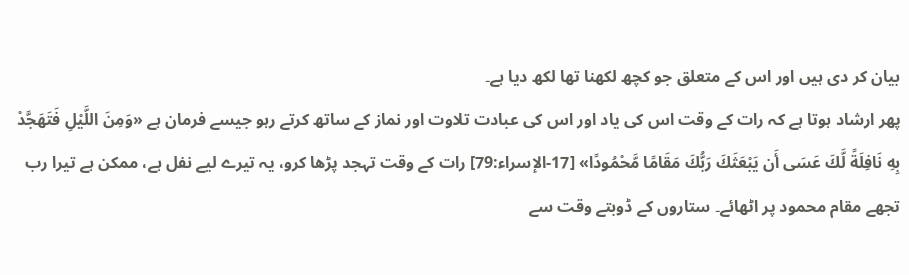بیان کر دی ہیں اور اس کے متعلق جو کچھ لکھنا تھا لکھ دیا ہے۔
پھر ارشاد ہوتا ہے کہ رات کے وقت اس کی یاد اور اس کی عبادت تلاوت اور نماز کے ساتھ کرتے رہو جیسے فرمان ہے «وَمِنَ اللَّيْلِ فَتَهَجَّدْ بِهِ نَافِلَةً لَّكَ عَسَى أَن يَبْعَثَكَ رَبُّكَ مَقَامًا مَّحْمُودًا» [17-الإسراء:79] رات کے وقت تہجد پڑھا کرو، یہ تیرے لیے نفل ہے، ممکن ہے تیرا رب تجھے مقام محمود پر اٹھائے۔ ستاروں کے ڈوبتے وقت سے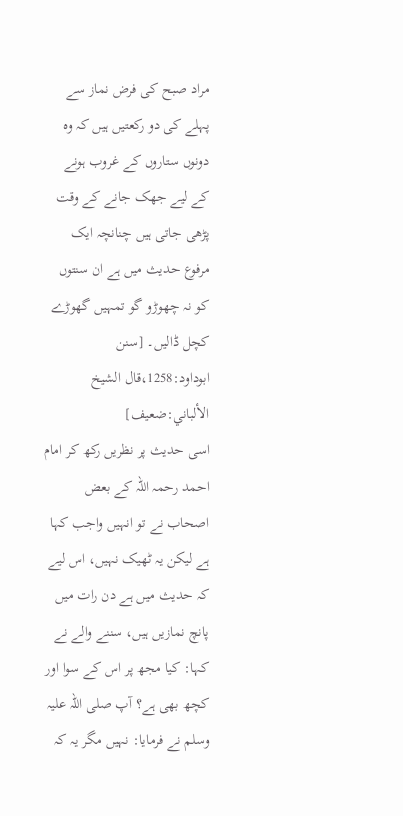مراد صبح کی فرض نماز سے پہلے کی دو رکعتیں ہیں کہ وہ دونوں ستاروں کے غروب ہونے کے لیے جھک جانے کے وقت پڑھی جاتی ہیں چنانچہ ایک مرفوع حدیث میں ہے ان سنتوں کو نہ چھوڑو گو تمہیں گھوڑے کچل ڈالیں۔ [سنن ابوداود:1258،قال الشيخ الألباني:ضعیف]
اسی حدیث پر نظریں رکھ کر امام احمد رحمہ اللہ کے بعض اصحاب نے تو انہیں واجب کہا ہے لیکن یہ ٹھیک نہیں، اس لیے کہ حدیث میں ہے دن رات میں پانچ نمازیں ہیں، سننے والے نے کہا: کیا مجھ پر اس کے سوا اور کچھ بھی ہے؟ آپ صلی اللہ علیہ وسلم نے فرمایا: نہیں مگر یہ کہ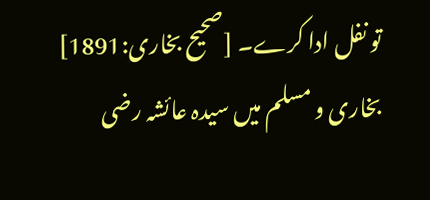تو نفل ادا کرے۔ [صحیح بخاری:1891]
بخاری و مسلم میں سیدہ عائشہ رضی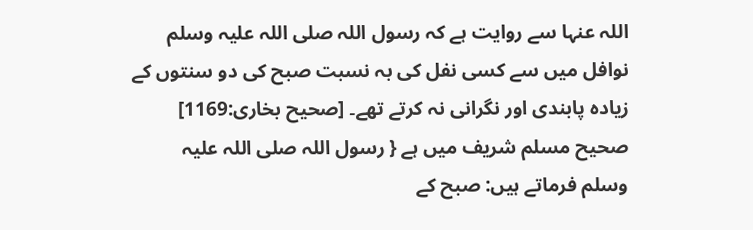اللہ عنہا سے روایت ہے کہ رسول اللہ صلی اللہ علیہ وسلم نوافل میں سے کسی نفل کی بہ نسبت صبح کی دو سنتوں کے زیادہ پابندی اور نگرانی نہ کرتے تھے۔ [صحیح بخاری:1169]
صحیح مسلم شریف میں ہے { رسول اللہ صلی اللہ علیہ وسلم فرماتے ہیں: صبح کے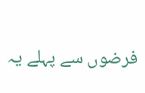فرضوں سے پہلے یہ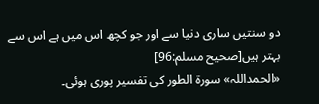دو سنتیں ساری دنیا سے اور جو کچھ اس میں ہے اس سے بہتر ہیں[صحیح مسلم:96]
«الحمداللہ» سورۃ الطور کی تفسیر پوری ہوئی۔